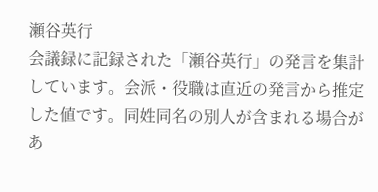瀬谷英行
会議録に記録された「瀬谷英行」の発言を集計しています。会派・役職は直近の発言から推定した値です。同姓同名の別人が含まれる場合があ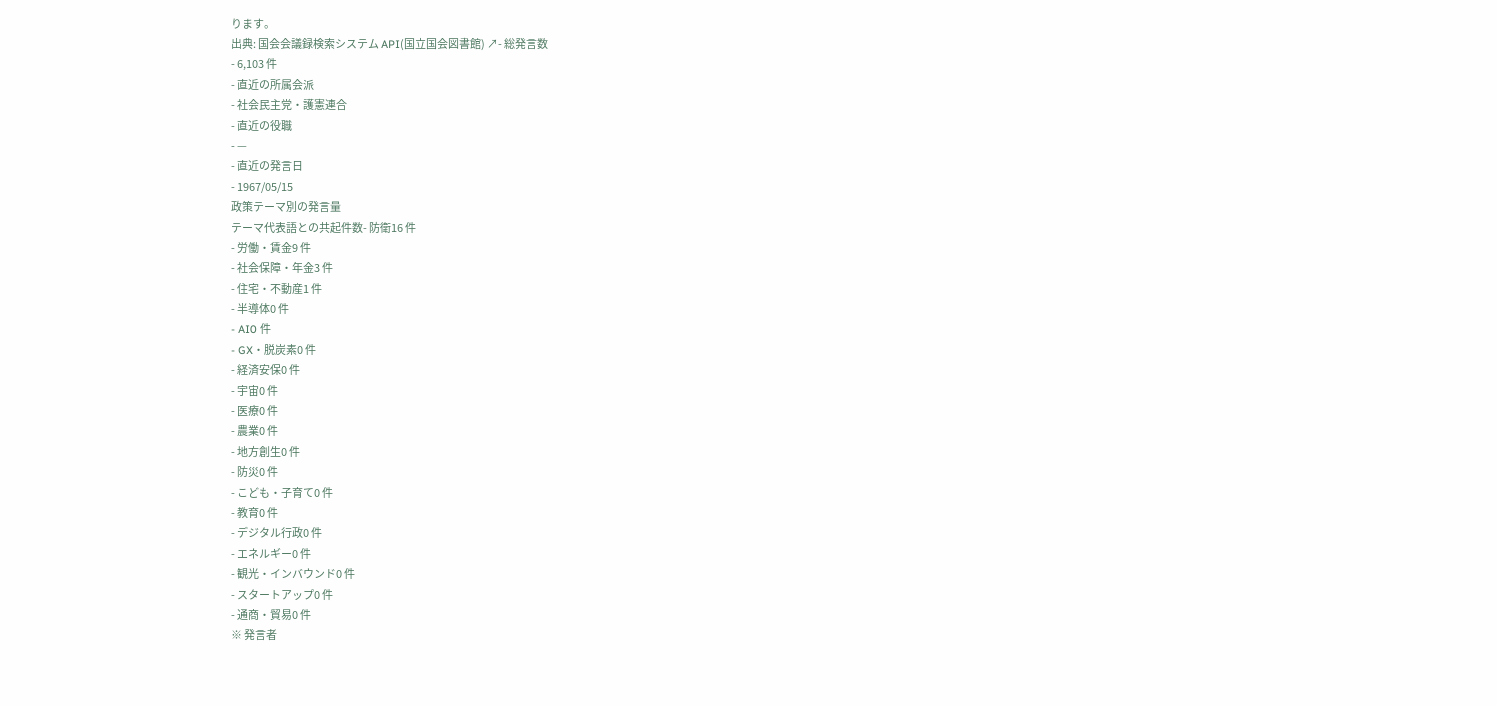ります。
出典: 国会会議録検索システム API(国立国会図書館) ↗- 総発言数
- 6,103 件
- 直近の所属会派
- 社会民主党・護憲連合
- 直近の役職
- —
- 直近の発言日
- 1967/05/15
政策テーマ別の発言量
テーマ代表語との共起件数- 防衛16 件
- 労働・賃金9 件
- 社会保障・年金3 件
- 住宅・不動産1 件
- 半導体0 件
- AI0 件
- GX・脱炭素0 件
- 経済安保0 件
- 宇宙0 件
- 医療0 件
- 農業0 件
- 地方創生0 件
- 防災0 件
- こども・子育て0 件
- 教育0 件
- デジタル行政0 件
- エネルギー0 件
- 観光・インバウンド0 件
- スタートアップ0 件
- 通商・貿易0 件
※ 発言者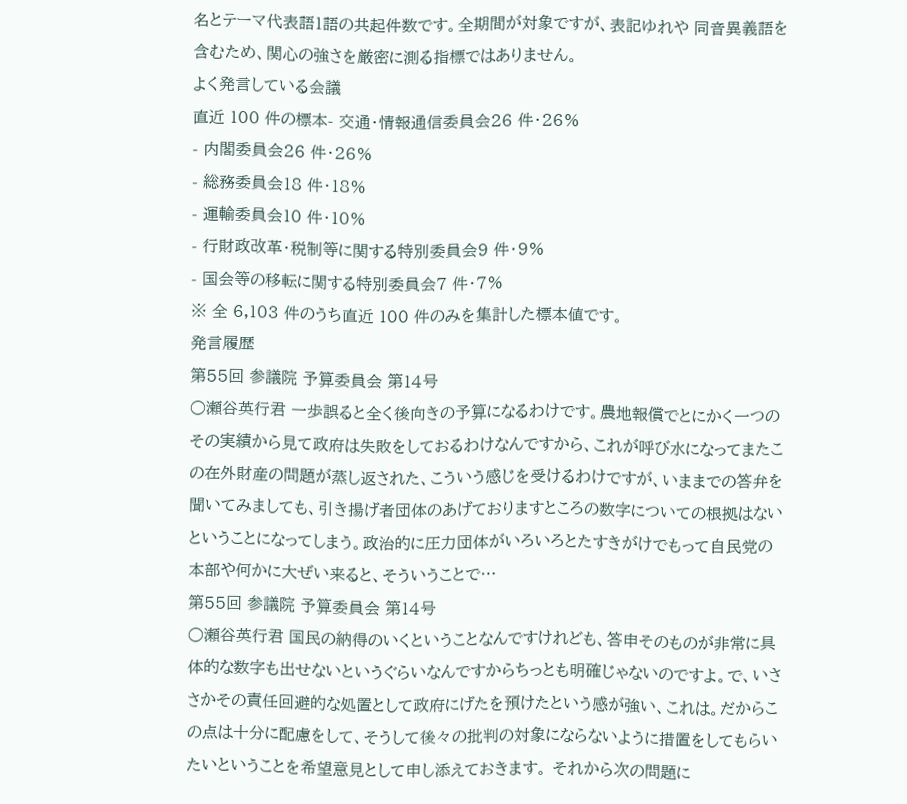名とテーマ代表語1語の共起件数です。全期間が対象ですが、表記ゆれや 同音異義語を含むため、関心の強さを厳密に測る指標ではありません。
よく発言している会議
直近 100 件の標本- 交通・情報通信委員会26 件・26%
- 内閣委員会26 件・26%
- 総務委員会18 件・18%
- 運輸委員会10 件・10%
- 行財政改革・税制等に関する特別委員会9 件・9%
- 国会等の移転に関する特別委員会7 件・7%
※ 全 6,103 件のうち直近 100 件のみを集計した標本値です。
発言履歴
第55回 参議院 予算委員会 第14号
○瀬谷英行君 一歩誤ると全く後向きの予算になるわけです。農地報償でとにかく一つのその実績から見て政府は失敗をしておるわけなんですから、これが呼び水になってまたこの在外財産の問題が蒸し返された、こういう感じを受けるわけですが、いままでの答弁を聞いてみましても、引き揚げ者団体のあげておりますところの数字についての根拠はないということになってしまう。政治的に圧力団体がいろいろとたすきがけでもって自民党の本部や何かに大ぜい来ると、そういうことで…
第55回 参議院 予算委員会 第14号
○瀬谷英行君 国民の納得のいくということなんですけれども、答申そのものが非常に具体的な数字も出せないというぐらいなんですからちっとも明確じゃないのですよ。で、いささかその責任回避的な処置として政府にげたを預けたという感が強い、これは。だからこの点は十分に配慮をして、そうして後々の批判の対象にならないように措置をしてもらいたいということを希望意見として申し添えておきます。 それから次の問題に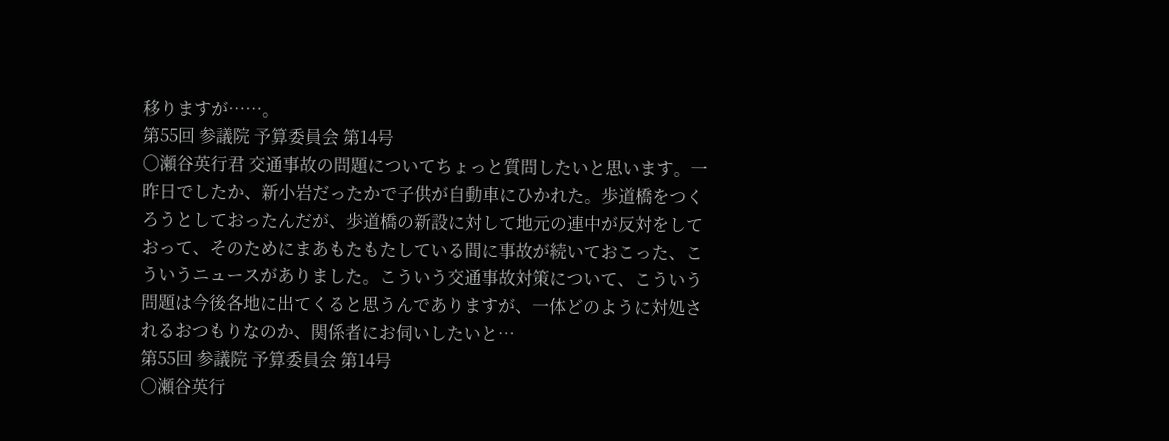移りますが……。
第55回 参議院 予算委員会 第14号
○瀬谷英行君 交通事故の問題についてちょっと質問したいと思います。一昨日でしたか、新小岩だったかで子供が自動車にひかれた。歩道橋をつくろうとしておったんだが、歩道橋の新設に対して地元の連中が反対をしておって、そのためにまあもたもたしている間に事故が続いておこった、こういうニュースがありました。こういう交通事故対策について、こういう問題は今後各地に出てくると思うんでありますが、一体どのように対処されるおつもりなのか、関係者にお伺いしたいと…
第55回 参議院 予算委員会 第14号
○瀬谷英行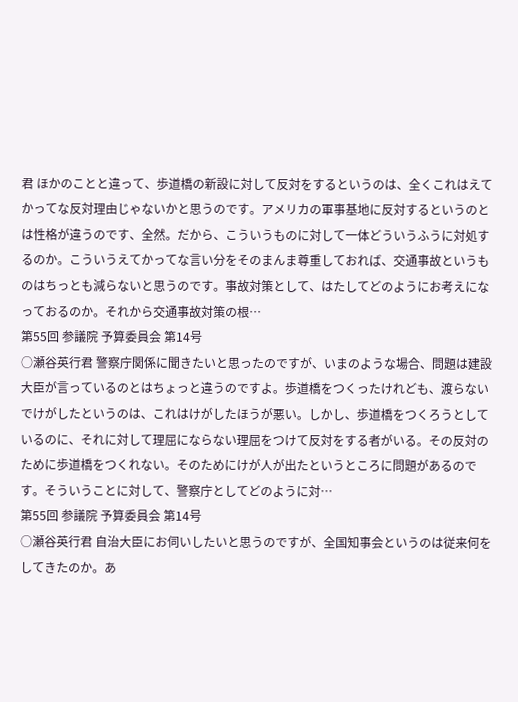君 ほかのことと違って、歩道橋の新設に対して反対をするというのは、全くこれはえてかってな反対理由じゃないかと思うのです。アメリカの軍事基地に反対するというのとは性格が違うのです、全然。だから、こういうものに対して一体どういうふうに対処するのか。こういうえてかってな言い分をそのまんま尊重しておれば、交通事故というものはちっとも減らないと思うのです。事故対策として、はたしてどのようにお考えになっておるのか。それから交通事故対策の根…
第55回 参議院 予算委員会 第14号
○瀬谷英行君 警察庁関係に聞きたいと思ったのですが、いまのような場合、問題は建設大臣が言っているのとはちょっと違うのですよ。歩道橋をつくったけれども、渡らないでけがしたというのは、これはけがしたほうが悪い。しかし、歩道橋をつくろうとしているのに、それに対して理屈にならない理屈をつけて反対をする者がいる。その反対のために歩道橋をつくれない。そのためにけが人が出たというところに問題があるのです。そういうことに対して、警察庁としてどのように対…
第55回 参議院 予算委員会 第14号
○瀬谷英行君 自治大臣にお伺いしたいと思うのですが、全国知事会というのは従来何をしてきたのか。あ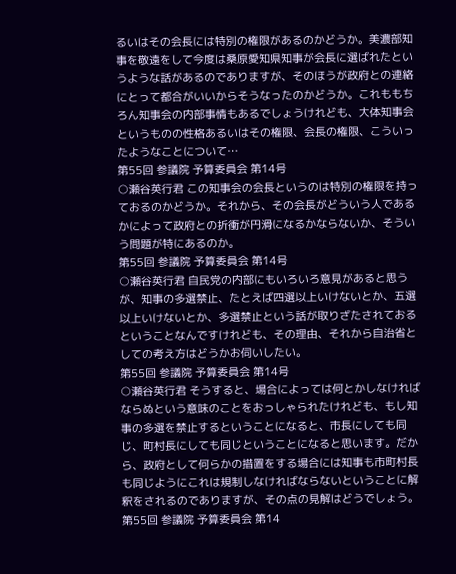るいはその会長には特別の権限があるのかどうか。美濃部知事を敬遠をして今度は桑原愛知県知事が会長に選ばれたというような話があるのでありますが、そのほうが政府との連絡にとって都合がいいからそうなったのかどうか。これももちろん知事会の内部事情もあるでしょうけれども、大体知事会というものの性格あるいはその権限、会長の権限、こういったようなことについて…
第55回 参議院 予算委員会 第14号
○瀬谷英行君 この知事会の会長というのは特別の権限を持っておるのかどうか。それから、その会長がどういう人であるかによって政府との折衝が円滑になるかならないか、そういう問題が特にあるのか。
第55回 参議院 予算委員会 第14号
○瀬谷英行君 自民党の内部にもいろいろ意見があると思うが、知事の多選禁止、たとえば四選以上いけないとか、五選以上いけないとか、多選禁止という話が取りざたされておるということなんですけれども、その理由、それから自治省としての考え方はどうかお伺いしたい。
第55回 参議院 予算委員会 第14号
○瀬谷英行君 そうすると、場合によっては何とかしなければならぬという意味のことをおっしゃられたけれども、もし知事の多選を禁止するということになると、市長にしても同じ、町村長にしても同じということになると思います。だから、政府として何らかの措置をする場合には知事も市町村長も同じようにこれは規制しなければならないということに解釈をされるのでありますが、その点の見解はどうでしょう。
第55回 参議院 予算委員会 第14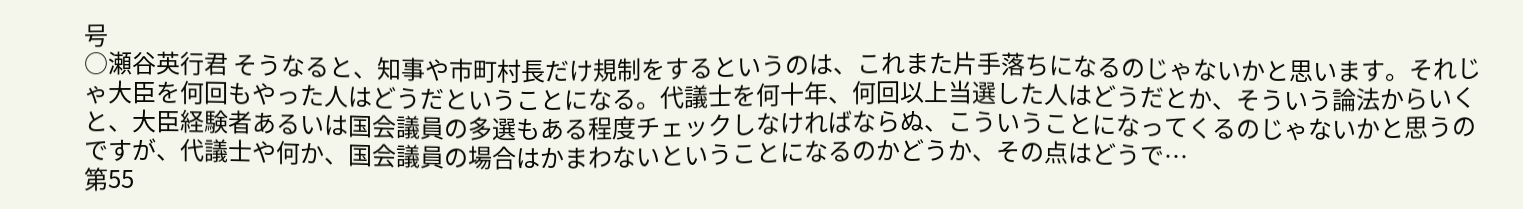号
○瀬谷英行君 そうなると、知事や市町村長だけ規制をするというのは、これまた片手落ちになるのじゃないかと思います。それじゃ大臣を何回もやった人はどうだということになる。代議士を何十年、何回以上当選した人はどうだとか、そういう論法からいくと、大臣経験者あるいは国会議員の多選もある程度チェックしなければならぬ、こういうことになってくるのじゃないかと思うのですが、代議士や何か、国会議員の場合はかまわないということになるのかどうか、その点はどうで…
第55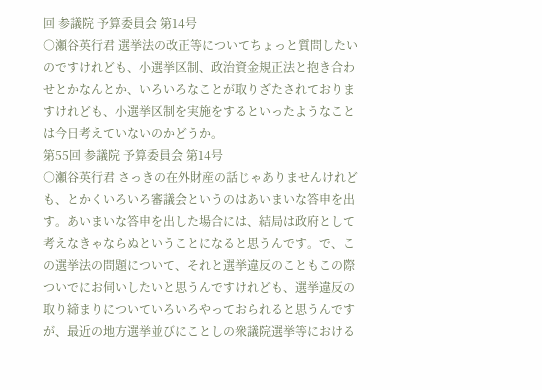回 参議院 予算委員会 第14号
○瀬谷英行君 選挙法の改正等についてちょっと質問したいのですけれども、小選挙区制、政治資金規正法と抱き合わせとかなんとか、いろいろなことが取りざたされておりますけれども、小選挙区制を実施をするといったようなことは今日考えていないのかどうか。
第55回 参議院 予算委員会 第14号
○瀬谷英行君 さっきの在外財産の話じゃありませんけれども、とかくいろいろ審議会というのはあいまいな答申を出す。あいまいな答申を出した場合には、結局は政府として考えなきゃならぬということになると思うんです。で、この選挙法の問題について、それと選挙違反のこともこの際ついでにお伺いしたいと思うんですけれども、選挙違反の取り締まりについていろいろやっておられると思うんですが、最近の地方選挙並びにことしの衆議院選挙等における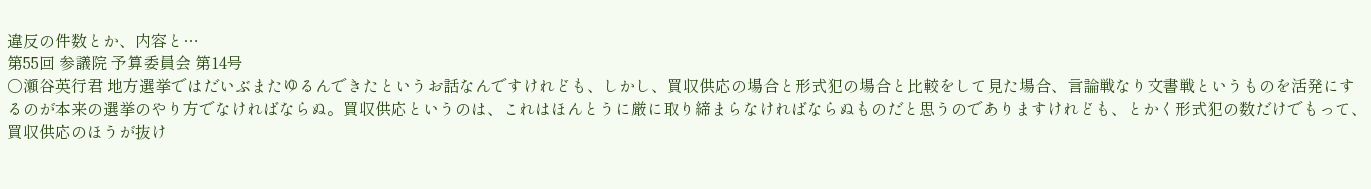違反の件数とか、内容と…
第55回 参議院 予算委員会 第14号
○瀬谷英行君 地方選挙ではだいぶまたゆるんできたというお話なんですけれども、しかし、買収供応の場合と形式犯の場合と比較をして見た場合、言論戦なり文書戦というものを活発にするのが本来の選挙のやり方でなければならぬ。買収供応というのは、これはほんとうに厳に取り締まらなければならぬものだと思うのでありますけれども、とかく形式犯の数だけでもって、買収供応のほうが抜け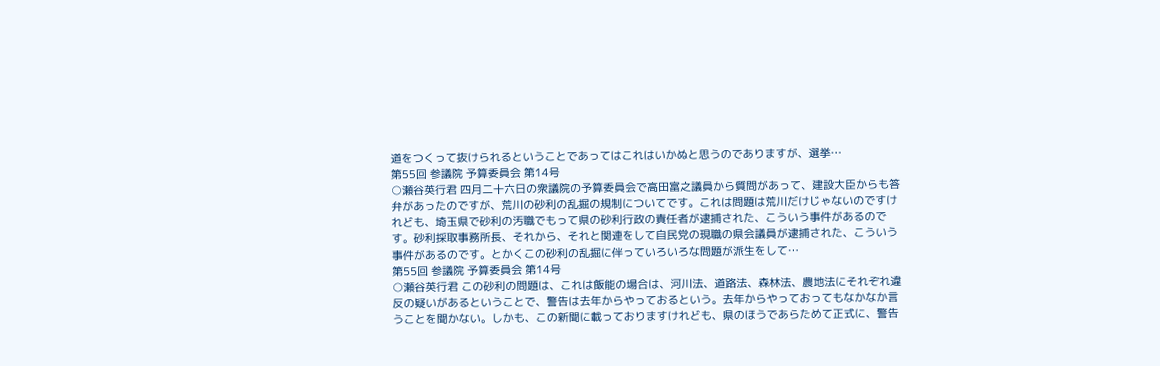道をつくって抜けられるということであってはこれはいかぬと思うのでありますが、選挙…
第55回 参議院 予算委員会 第14号
○瀬谷英行君 四月二十六日の衆議院の予算委員会で高田富之議員から質問があって、建設大臣からも答弁があったのですが、荒川の砂利の乱掘の規制についてです。これは問題は荒川だけじゃないのですけれども、埼玉県で砂利の汚職でもって県の砂利行政の責任者が逮捕された、こういう事件があるのです。砂利採取事務所長、それから、それと関連をして自民党の現職の県会議員が逮捕された、こういう事件があるのです。とかくこの砂利の乱掘に伴っていろいろな問題が派生をして…
第55回 参議院 予算委員会 第14号
○瀬谷英行君 この砂利の問題は、これは飯能の場合は、河川法、道路法、森林法、農地法にそれぞれ違反の疑いがあるということで、警告は去年からやっておるという。去年からやっておってもなかなか言うことを聞かない。しかも、この新聞に載っておりますけれども、県のほうであらためて正式に、警告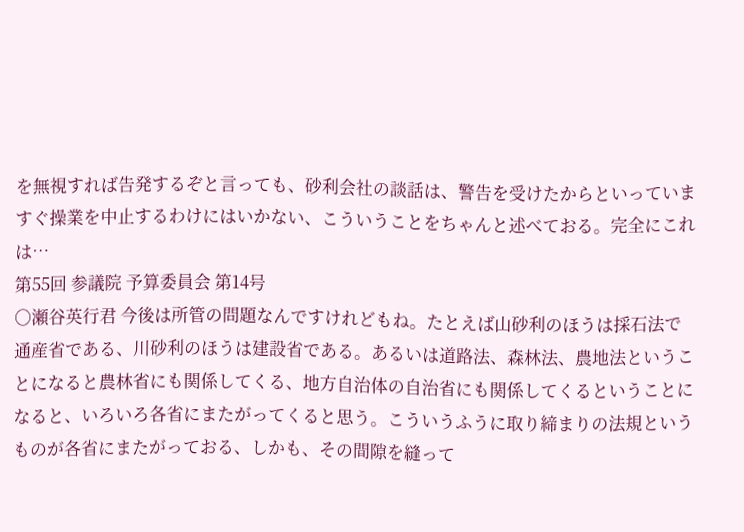を無視すれば告発するぞと言っても、砂利会社の談話は、警告を受けたからといっていますぐ操業を中止するわけにはいかない、こういうことをちゃんと述べておる。完全にこれは…
第55回 参議院 予算委員会 第14号
○瀬谷英行君 今後は所管の問題なんですけれどもね。たとえば山砂利のほうは採石法で通産省である、川砂利のほうは建設省である。あるいは道路法、森林法、農地法ということになると農林省にも関係してくる、地方自治体の自治省にも関係してくるということになると、いろいろ各省にまたがってくると思う。こういうふうに取り締まりの法規というものが各省にまたがっておる、しかも、その間隙を縫って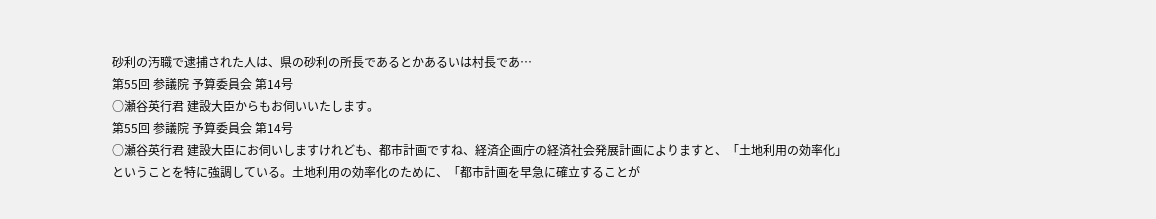砂利の汚職で逮捕された人は、県の砂利の所長であるとかあるいは村長であ…
第55回 参議院 予算委員会 第14号
○瀬谷英行君 建設大臣からもお伺いいたします。
第55回 参議院 予算委員会 第14号
○瀬谷英行君 建設大臣にお伺いしますけれども、都市計画ですね、経済企画庁の経済社会発展計画によりますと、「土地利用の効率化」ということを特に強調している。土地利用の効率化のために、「都市計画を早急に確立することが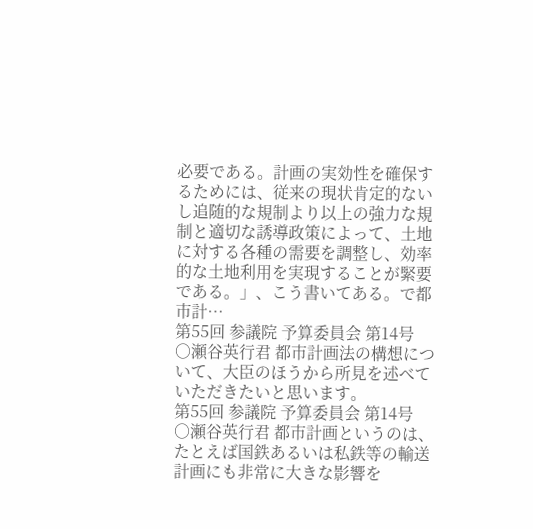必要である。計画の実効性を確保するためには、従来の現状肯定的ないし追随的な規制より以上の強力な規制と適切な誘導政策によって、土地に対する各種の需要を調整し、効率的な土地利用を実現することが緊要である。」、こう書いてある。で都市計…
第55回 参議院 予算委員会 第14号
○瀬谷英行君 都市計画法の構想について、大臣のほうから所見を述べていただきたいと思います。
第55回 参議院 予算委員会 第14号
○瀬谷英行君 都市計画というのは、たとえば国鉄あるいは私鉄等の輸送計画にも非常に大きな影響を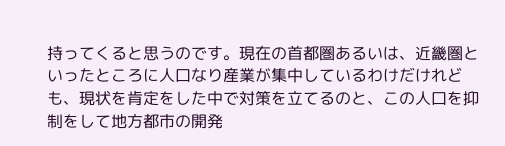持ってくると思うのです。現在の首都圏あるいは、近畿圏といったところに人口なり産業が集中しているわけだけれども、現状を肯定をした中で対策を立てるのと、この人口を抑制をして地方都市の開発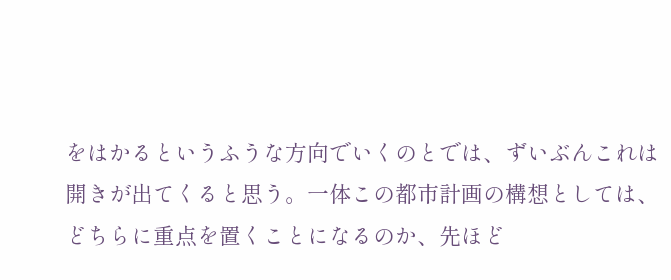をはかるというふうな方向でいくのとでは、ずいぶんこれは開きが出てくると思う。一体この都市計画の構想としては、どちらに重点を置くことになるのか、先ほど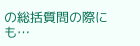の総括質問の際にも…